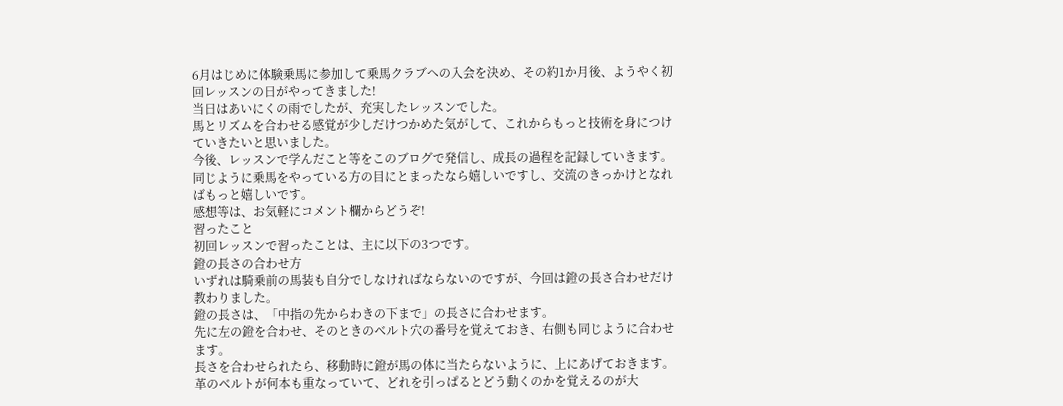6月はじめに体験乗馬に参加して乗馬クラブへの入会を決め、その約1か月後、ようやく初回レッスンの日がやってきました!
当日はあいにくの雨でしたが、充実したレッスンでした。
馬とリズムを合わせる感覚が少しだけつかめた気がして、これからもっと技術を身につけていきたいと思いました。
今後、レッスンで学んだこと等をこのブログで発信し、成長の過程を記録していきます。
同じように乗馬をやっている方の目にとまったなら嬉しいですし、交流のきっかけとなればもっと嬉しいです。
感想等は、お気軽にコメント欄からどうぞ!
習ったこと
初回レッスンで習ったことは、主に以下の3つです。
鐙の長さの合わせ方
いずれは騎乗前の馬装も自分でしなければならないのですが、今回は鐙の長さ合わせだけ教わりました。
鐙の長さは、「中指の先からわきの下まで」の長さに合わせます。
先に左の鐙を合わせ、そのときのベルト穴の番号を覚えておき、右側も同じように合わせます。
長さを合わせられたら、移動時に鐙が馬の体に当たらないように、上にあげておきます。
革のベルトが何本も重なっていて、どれを引っぱるとどう動くのかを覚えるのが大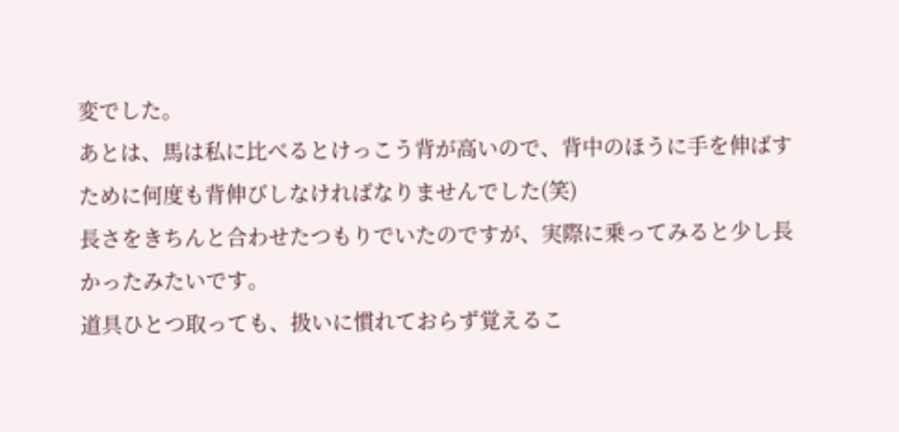変でした。
あとは、馬は私に比べるとけっこう背が高いので、背中のほうに手を伸ばすために何度も背伸びしなければなりませんでした(笑)
長さをきちんと合わせたつもりでいたのですが、実際に乗ってみると少し長かったみたいです。
道具ひとつ取っても、扱いに慣れておらず覚えるこ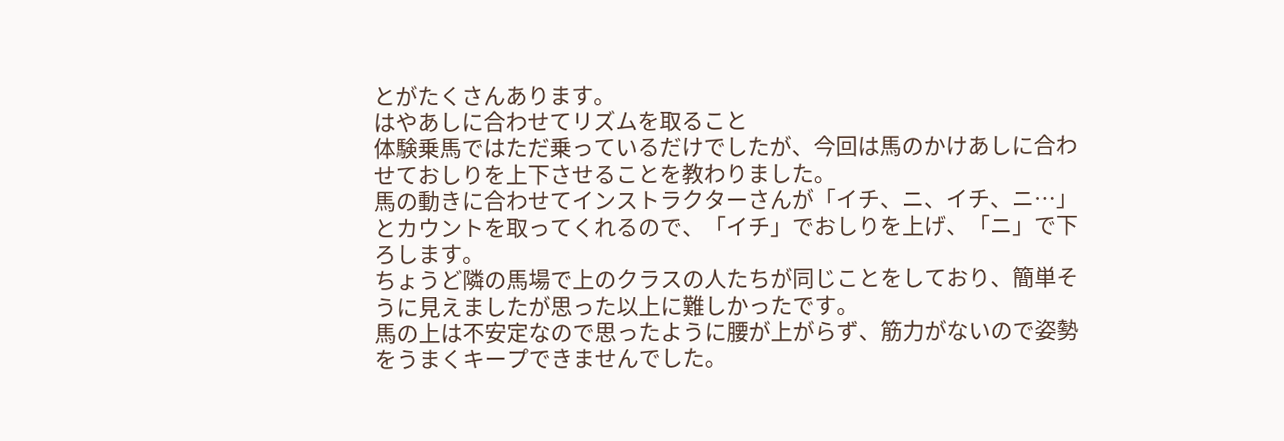とがたくさんあります。
はやあしに合わせてリズムを取ること
体験乗馬ではただ乗っているだけでしたが、今回は馬のかけあしに合わせておしりを上下させることを教わりました。
馬の動きに合わせてインストラクターさんが「イチ、ニ、イチ、ニ…」とカウントを取ってくれるので、「イチ」でおしりを上げ、「ニ」で下ろします。
ちょうど隣の馬場で上のクラスの人たちが同じことをしており、簡単そうに見えましたが思った以上に難しかったです。
馬の上は不安定なので思ったように腰が上がらず、筋力がないので姿勢をうまくキープできませんでした。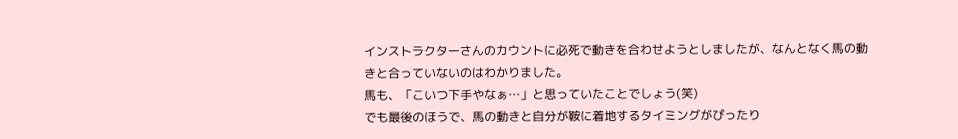インストラクターさんのカウントに必死で動きを合わせようとしましたが、なんとなく馬の動きと合っていないのはわかりました。
馬も、「こいつ下手やなぁ…」と思っていたことでしょう(笑)
でも最後のほうで、馬の動きと自分が鞍に着地するタイミングがぴったり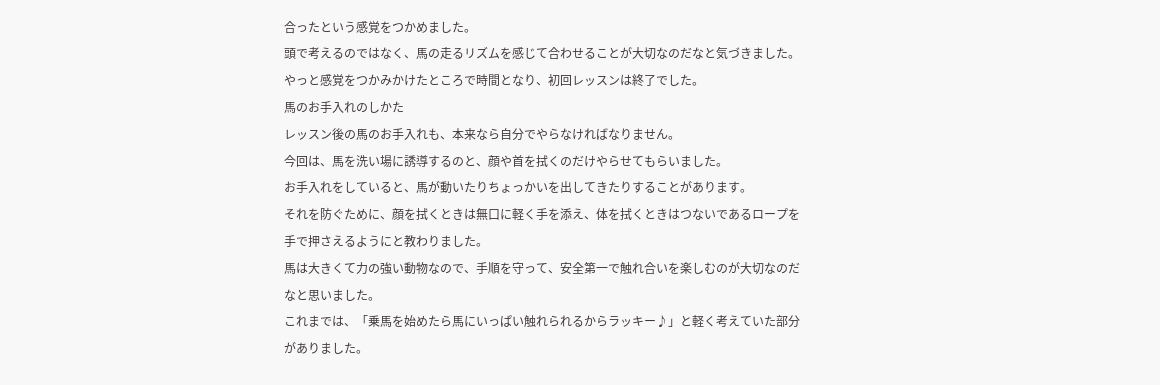合ったという感覚をつかめました。
頭で考えるのではなく、馬の走るリズムを感じて合わせることが大切なのだなと気づきました。
やっと感覚をつかみかけたところで時間となり、初回レッスンは終了でした。
馬のお手入れのしかた
レッスン後の馬のお手入れも、本来なら自分でやらなければなりません。
今回は、馬を洗い場に誘導するのと、顔や首を拭くのだけやらせてもらいました。
お手入れをしていると、馬が動いたりちょっかいを出してきたりすることがあります。
それを防ぐために、顔を拭くときは無口に軽く手を添え、体を拭くときはつないであるロープを手で押さえるようにと教わりました。
馬は大きくて力の強い動物なので、手順を守って、安全第一で触れ合いを楽しむのが大切なのだなと思いました。
これまでは、「乗馬を始めたら馬にいっぱい触れられるからラッキー♪」と軽く考えていた部分がありました。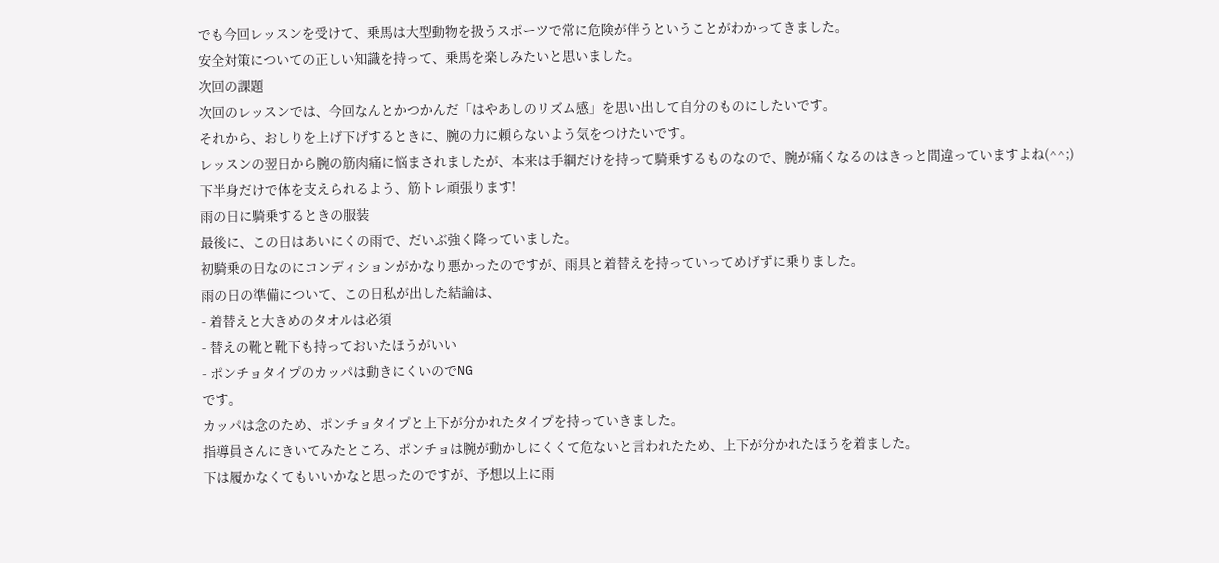でも今回レッスンを受けて、乗馬は大型動物を扱うスポーツで常に危険が伴うということがわかってきました。
安全対策についての正しい知識を持って、乗馬を楽しみたいと思いました。
次回の課題
次回のレッスンでは、今回なんとかつかんだ「はやあしのリズム感」を思い出して自分のものにしたいです。
それから、おしりを上げ下げするときに、腕の力に頼らないよう気をつけたいです。
レッスンの翌日から腕の筋肉痛に悩まされましたが、本来は手綱だけを持って騎乗するものなので、腕が痛くなるのはきっと間違っていますよね(^^;)
下半身だけで体を支えられるよう、筋トレ頑張ります!
雨の日に騎乗するときの服装
最後に、この日はあいにくの雨で、だいぶ強く降っていました。
初騎乗の日なのにコンディションがかなり悪かったのですが、雨具と着替えを持っていってめげずに乗りました。
雨の日の準備について、この日私が出した結論は、
- 着替えと大きめのタオルは必須
- 替えの靴と靴下も持っておいたほうがいい
- ポンチョタイプのカッパは動きにくいのでNG
です。
カッパは念のため、ポンチョタイプと上下が分かれたタイプを持っていきました。
指導員さんにきいてみたところ、ポンチョは腕が動かしにくくて危ないと言われたため、上下が分かれたほうを着ました。
下は履かなくてもいいかなと思ったのですが、予想以上に雨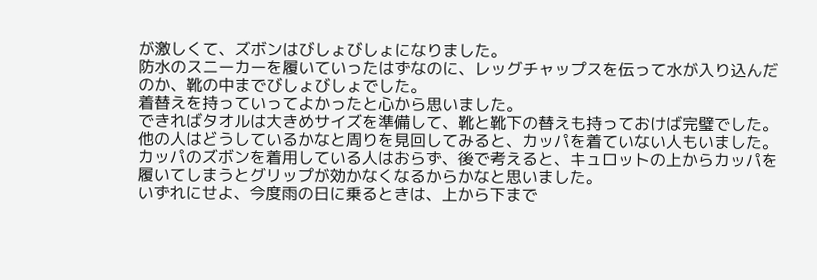が激しくて、ズボンはびしょびしょになりました。
防水のスニーカーを履いていったはずなのに、レッグチャップスを伝って水が入り込んだのか、靴の中までびしょびしょでした。
着替えを持っていってよかったと心から思いました。
できればタオルは大きめサイズを準備して、靴と靴下の替えも持っておけば完璧でした。
他の人はどうしているかなと周りを見回してみると、カッパを着ていない人もいました。
カッパのズボンを着用している人はおらず、後で考えると、キュロットの上からカッパを履いてしまうとグリップが効かなくなるからかなと思いました。
いずれにせよ、今度雨の日に乗るときは、上から下まで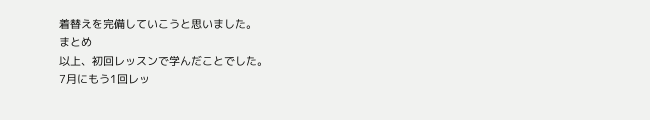着替えを完備していこうと思いました。
まとめ
以上、初回レッスンで学んだことでした。
7月にもう1回レッ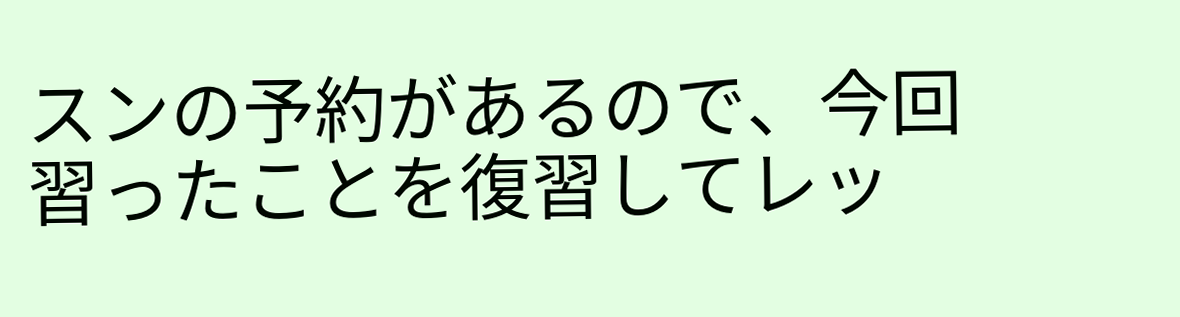スンの予約があるので、今回習ったことを復習してレッ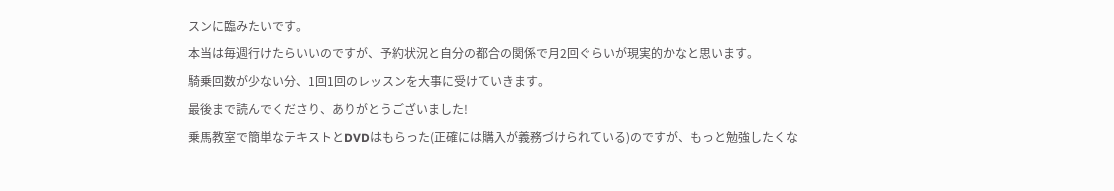スンに臨みたいです。
本当は毎週行けたらいいのですが、予約状況と自分の都合の関係で月2回ぐらいが現実的かなと思います。
騎乗回数が少ない分、1回1回のレッスンを大事に受けていきます。
最後まで読んでくださり、ありがとうございました!
乗馬教室で簡単なテキストとDVDはもらった(正確には購入が義務づけられている)のですが、もっと勉強したくな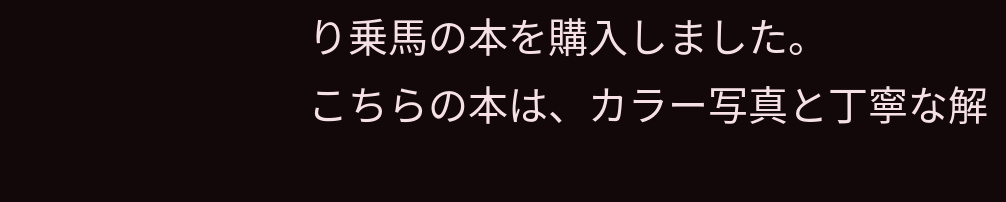り乗馬の本を購入しました。
こちらの本は、カラー写真と丁寧な解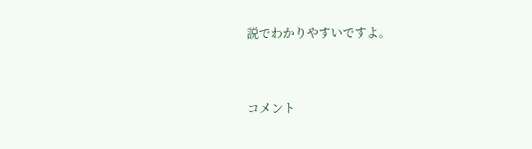説でわかりやすいですよ。



コメント